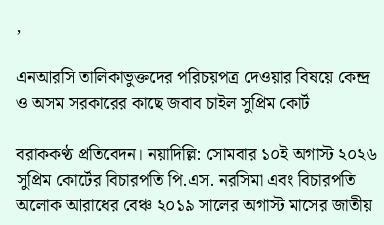,

এনআরসি তালিকাভুক্তদের পরিচয়পত্র দেওয়ার বিষয়ে কেন্দ্র ও অসম সরকারের কাছে জবাব চাইল সুপ্রিম কোর্ট

বরাককণ্ঠ প্রতিবেদন। নয়াদিল্লি: সোমবার ১০ই অগাস্ট ২০২৬ সুপ্রিম কোর্টের বিচারপতি পি.এস. নরসিমা এবং বিচারপতি অলোক আরাধের বেঞ্চ ২০১৯ সালের অগাস্ট মাসের জাতীয়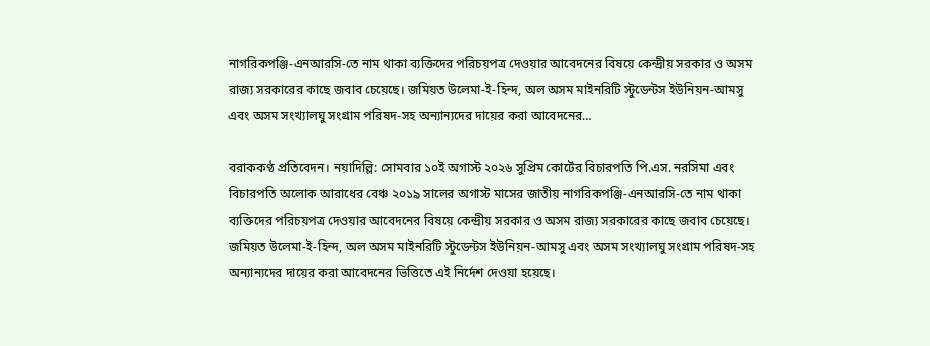নাগরিকপঞ্জি-এনআরসি-তে নাম থাকা ব্যক্তিদের পরিচয়পত্র দেওয়ার আবেদনের বিষয়ে কেন্দ্রীয় সরকার ও অসম রাজ্য সরকারের কাছে জবাব চেয়েছে। জমিয়ত উলেমা-ই-হিন্দ, অল অসম মাইনরিটি স্টুডেন্টস ইউনিয়ন-আমসু এবং অসম সংখ্যালঘু সংগ্রাম পরিষদ-সহ অন্যান্যদের দায়ের করা আবেদনের…

বরাককণ্ঠ প্রতিবেদন। নয়াদিল্লি: সোমবার ১০ই অগাস্ট ২০২৬ সুপ্রিম কোর্টের বিচারপতি পি.এস. নরসিমা এবং বিচারপতি অলোক আরাধের বেঞ্চ ২০১৯ সালের অগাস্ট মাসের জাতীয় নাগরিকপঞ্জি-এনআরসি-তে নাম থাকা ব্যক্তিদের পরিচয়পত্র দেওয়ার আবেদনের বিষয়ে কেন্দ্রীয় সরকার ও অসম রাজ্য সরকারের কাছে জবাব চেয়েছে। জমিয়ত উলেমা-ই-হিন্দ, অল অসম মাইনরিটি স্টুডেন্টস ইউনিয়ন-আমসু এবং অসম সংখ্যালঘু সংগ্রাম পরিষদ-সহ অন্যান্যদের দায়ের করা আবেদনের ভিত্তিতে এই নির্দেশ দেওয়া হয়েছে।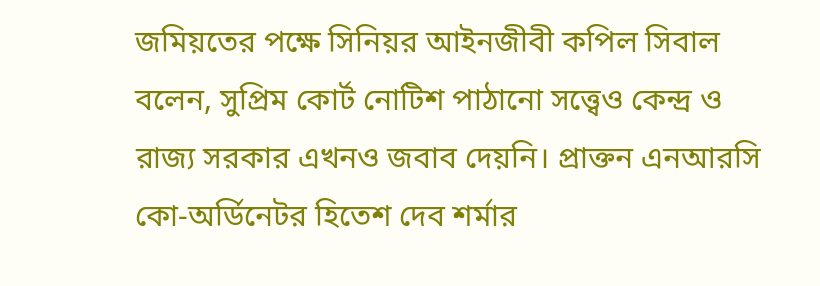জমিয়তের পক্ষে সিনিয়র আইনজীবী কপিল সিবাল বলেন, সুপ্রিম কোর্ট নোটিশ পাঠানো সত্ত্বেও কেন্দ্র ও রাজ্য সরকার এখনও জবাব দেয়নি। প্রাক্তন এনআরসি কো-অর্ডিনেটর হিতেশ দেব শর্মার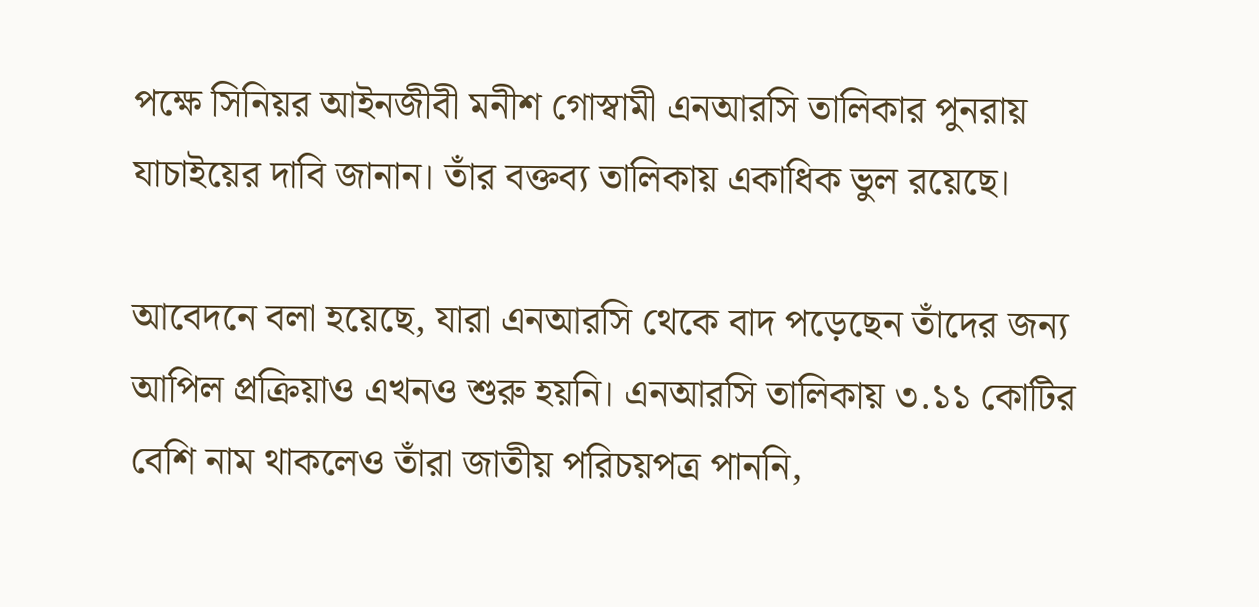পক্ষে সিনিয়র আইনজীবী মনীশ গোস্বামী এনআরসি তালিকার পুনরায় যাচাইয়ের দাবি জানান। তাঁর বক্তব্য তালিকায় একাধিক ভুল রয়েছে।

আবেদনে বলা হয়েছে, যারা এনআরসি থেকে বাদ পড়েছেন তাঁদের জন্য আপিল প্রক্রিয়াও এখনও শুরু হয়নি। এনআরসি তালিকায় ৩.১১ কোটির বেশি নাম থাকলেও তাঁরা জাতীয় পরিচয়পত্র পাননি,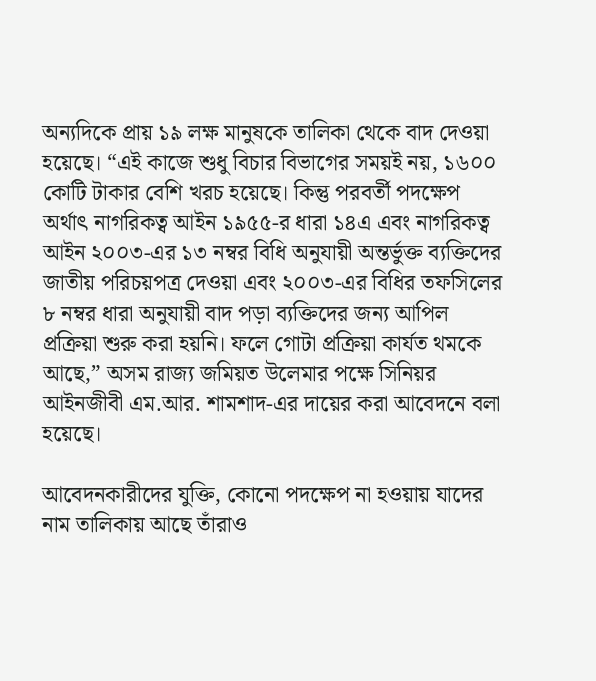অন্যদিকে প্রায় ১৯ লক্ষ মানুষকে তালিকা থেকে বাদ দেওয়া হয়েছে। “এই কাজে শুধু বিচার বিভাগের সময়ই নয়, ১৬০০ কোটি টাকার বেশি খরচ হয়েছে। কিন্তু পরবর্তী পদক্ষেপ অর্থাৎ নাগরিকত্ব আইন ১৯৫৫-র ধারা ১৪এ এবং নাগরিকত্ব আইন ২০০৩-এর ১৩ নম্বর বিধি অনুযায়ী অন্তর্ভুক্ত ব্যক্তিদের জাতীয় পরিচয়পত্র দেওয়া এবং ২০০৩-এর বিধির তফসিলের ৮ নম্বর ধারা অনুযায়ী বাদ পড়া ব্যক্তিদের জন্য আপিল প্রক্রিয়া শুরু করা হয়নি। ফলে গোটা প্রক্রিয়া কার্যত থমকে আছে,” অসম রাজ্য জমিয়ত উলেমার পক্ষে সিনিয়র আইনজীবী এম.আর. শামশাদ-এর দায়ের করা আবেদনে বলা হয়েছে।

আবেদনকারীদের যুক্তি, কোনো পদক্ষেপ না হওয়ায় যাদের নাম তালিকায় আছে তাঁরাও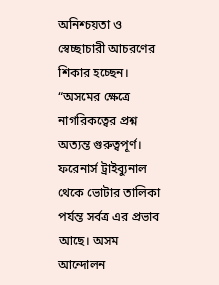অনিশ্চয়তা ও স্বেচ্ছাচারী আচরণের শিকার হচ্ছেন। “অসমের ক্ষেত্রে নাগরিকত্বের প্রশ্ন অত্যন্ত গুরুত্বপূর্ণ। ফরেনার্স ট্রাইব্যুনাল থেকে ভোটার তালিকা পর্যন্ত সর্বত্র এর প্রভাব আছে। অসম আন্দোলন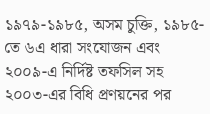১৯৭৯-১৯৮৫, অসম চুক্তি, ১৯৮৫-তে ৬এ ধারা সংযোজন এবং ২০০৯-এ নির্দিষ্ট তফসিল সহ ২০০৩-এর বিধি প্রণয়নের পর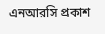এনআরসি প্রকাশ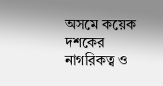অসমে কয়েক দশকের নাগরিকত্ব ও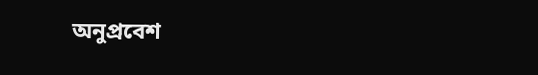অনুপ্রবেশ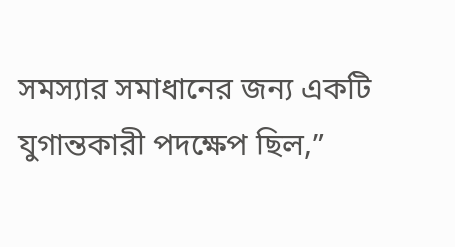সমস্যার সমাধানের জন্য একটি যুগান্তকারী পদক্ষেপ ছিল,”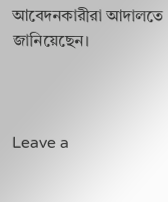আবেদনকারীরা আদালতে জানিয়েছেন।



Leave a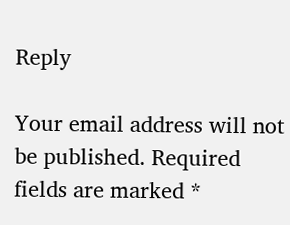Reply

Your email address will not be published. Required fields are marked *